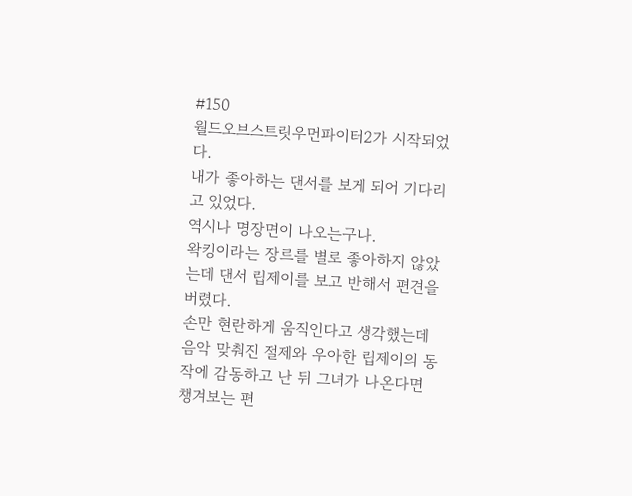#150
월드오브스트릿우먼파이터2가 시작되었다.
내가 좋아하는 댄서를 보게 되어 기다리고 있었다.
역시나 명장면이 나오는구나.
왁킹이라는 장르를 별로 좋아하지 않았는데 댄서 립제이를 보고 반해서 편견을 버렸다.
손만 현란하게 움직인다고 생각했는데 음악 맞춰진 절제와 우아한 립제이의 동작에 감동하고 난 뒤 그녀가 나온다면 챙겨보는 편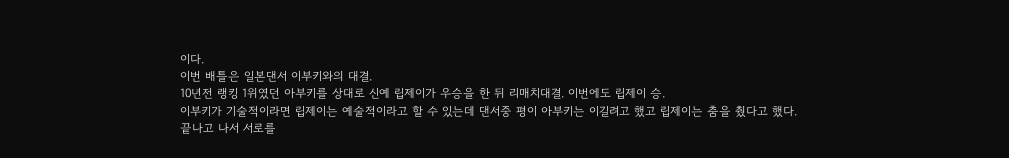이다.
이번 배틀은 일본댄서 이부키와의 대결.
10년전 랭킹 1위였던 아부키를 상대로 신예 립제이가 우승을 한 뒤 리매치대결. 이번에도 립제이 승.
이부키가 기술적이라면 립제이는 예술적이라고 할 수 있는데 댄서중 평이 아부키는 이길려고 했고 립제이는 춤을 췄다고 했다.
끝나고 나서 서로를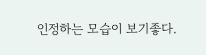인정하는 모습이 보기좋다.